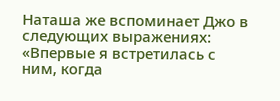Наташа же вспоминает Джо в следующих выражениях: «Впервые я встретилась с ним, когда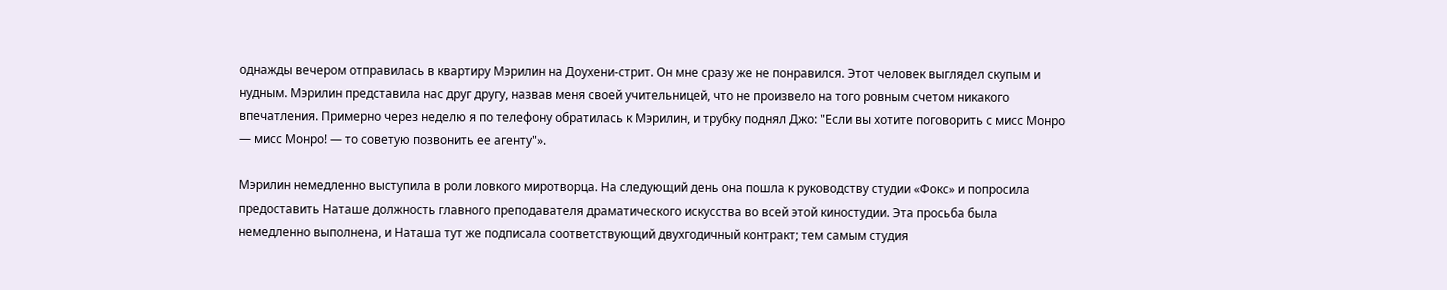однажды вечером отправилась в квартиру Мэрилин на Доухени-стрит. Он мне сразу же не понравился. Этот человек выглядел скупым и нудным. Мэрилин представила нас друг другу, назвав меня своей учительницей, что не произвело на того ровным счетом никакого впечатления. Примерно через неделю я по телефону обратилась к Мэрилин, и трубку поднял Джо: "Если вы хотите поговорить с мисс Монро — мисс Монро! — то советую позвонить ее агенту"».

Мэрилин немедленно выступила в роли ловкого миротворца. На следующий день она пошла к руководству студии «Фокс» и попросила предоставить Наташе должность главного преподавателя драматического искусства во всей этой киностудии. Эта просьба была немедленно выполнена, и Наташа тут же подписала соответствующий двухгодичный контракт; тем самым студия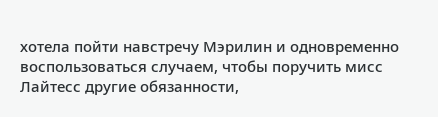хотела пойти навстречу Мэрилин и одновременно воспользоваться случаем, чтобы поручить мисс Лайтесс другие обязанности,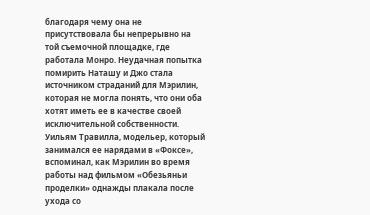благодаря чему она не присутствовала бы непрерывно на той съемочной площадке, где работала Монро. Неудачная попытка помирить Наташу и Джо стала источником страданий для Мэрилин, которая не могла понять, что они оба хотят иметь ее в качестве своей исключительной собственности. Уильям Травилла, модельер, который занимался ее нарядами в «Фоксе», вспоминал, как Мэрилин во время работы над фильмом «Обезьяньи проделки» однажды плакала после ухода со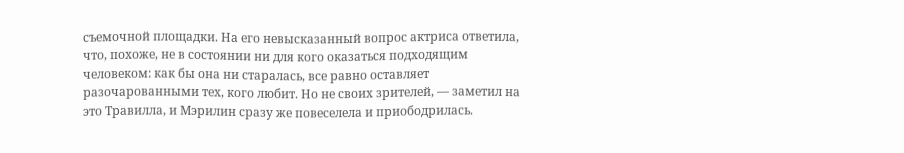съемочной площадки. На его невысказанный вопрос актриса ответила, что, похоже, не в состоянии ни для кого оказаться подходящим человеком: как бы она ни старалась, все равно оставляет разочарованными тех, кого любит. Но не своих зрителей, — заметил на это Травилла, и Мэрилин сразу же повеселела и приободрилась.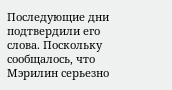Последующие дни подтвердили его слова. Поскольку сообщалось, что Мэрилин серьезно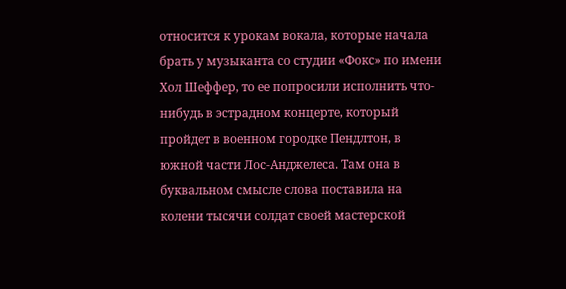относится к урокам вокала, которые начала брать у музыканта со студии «Фокс» по имени Хол Шеффер, то ее попросили исполнить что-нибудь в эстрадном концерте, который пройдет в военном городке Пендлтон, в южной части Лос-Анджелеса. Там она в буквальном смысле слова поставила на колени тысячи солдат своей мастерской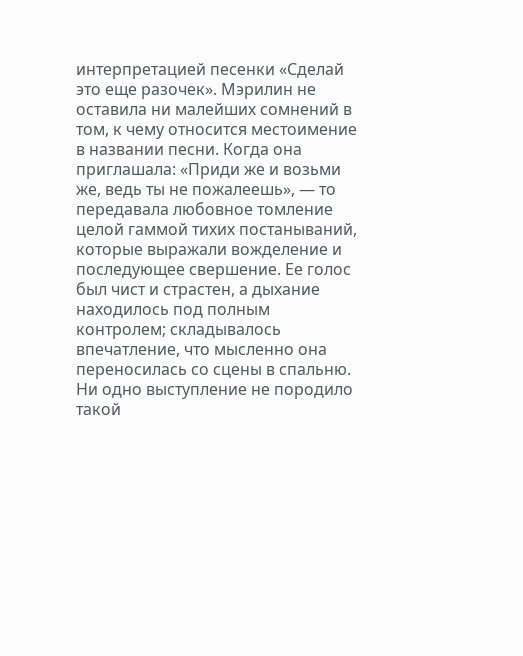интерпретацией песенки «Сделай это еще разочек». Мэрилин не оставила ни малейших сомнений в том, к чему относится местоимение в названии песни. Когда она приглашала: «Приди же и возьми же, ведь ты не пожалеешь», — то передавала любовное томление целой гаммой тихих постанываний, которые выражали вожделение и последующее свершение. Ее голос был чист и страстен, а дыхание находилось под полным контролем; складывалось впечатление, что мысленно она переносилась со сцены в спальню. Ни одно выступление не породило такой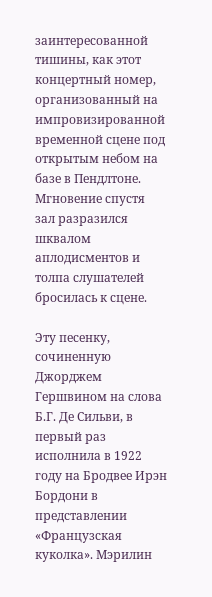заинтересованной тишины, как этот концертный номер, организованный на импровизированной временной сцене под открытым небом на базе в Пендлтоне. Мгновение спустя зал разразился шквалом аплодисментов и толпа слушателей бросилась к сцене.

Эту песенку, сочиненную Джорджем Гершвином на слова Б.Г. Де Сильви, в первый раз исполнила в 1922 году на Бродвее Ирэн Бордони в представлении «Французская куколка». Мэрилин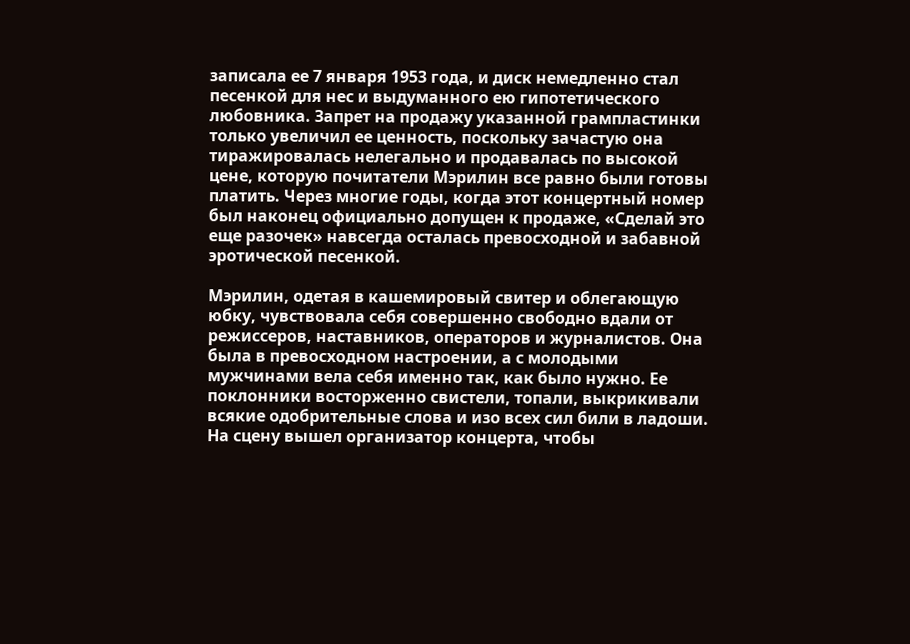записала ее 7 января 1953 года, и диск немедленно стал песенкой для нес и выдуманного ею гипотетического любовника. Запрет на продажу указанной грампластинки только увеличил ее ценность, поскольку зачастую она тиражировалась нелегально и продавалась по высокой цене, которую почитатели Мэрилин все равно были готовы платить. Через многие годы, когда этот концертный номер был наконец официально допущен к продаже, «Сделай это еще разочек» навсегда осталась превосходной и забавной эротической песенкой.

Мэрилин, одетая в кашемировый свитер и облегающую юбку, чувствовала себя совершенно свободно вдали от режиссеров, наставников, операторов и журналистов. Она была в превосходном настроении, а с молодыми мужчинами вела себя именно так, как было нужно. Ее поклонники восторженно свистели, топали, выкрикивали всякие одобрительные слова и изо всех сил били в ладоши. На сцену вышел организатор концерта, чтобы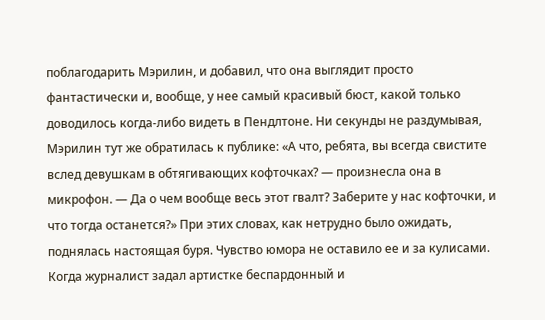поблагодарить Мэрилин, и добавил, что она выглядит просто фантастически и, вообще, у нее самый красивый бюст, какой только доводилось когда-либо видеть в Пендлтоне. Ни секунды не раздумывая, Мэрилин тут же обратилась к публике: «А что, ребята, вы всегда свистите вслед девушкам в обтягивающих кофточках? — произнесла она в микрофон. — Да о чем вообще весь этот гвалт? Заберите у нас кофточки, и что тогда останется?» При этих словах, как нетрудно было ожидать, поднялась настоящая буря. Чувство юмора не оставило ее и за кулисами. Когда журналист задал артистке беспардонный и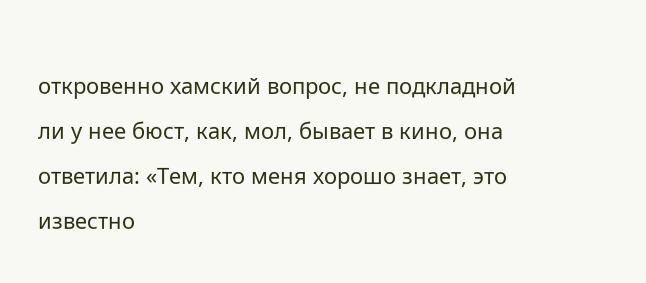откровенно хамский вопрос, не подкладной ли у нее бюст, как, мол, бывает в кино, она ответила: «Тем, кто меня хорошо знает, это известно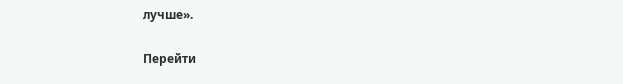лучше».

Перейти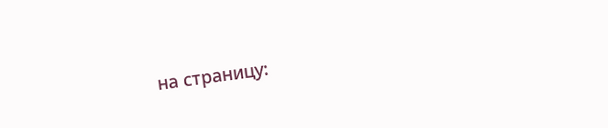на страницу: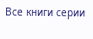Все книги серии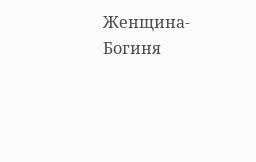Женщина-Богиня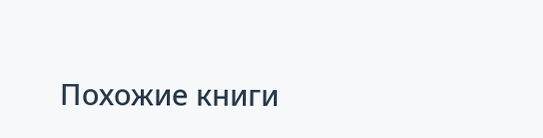Похожие книги